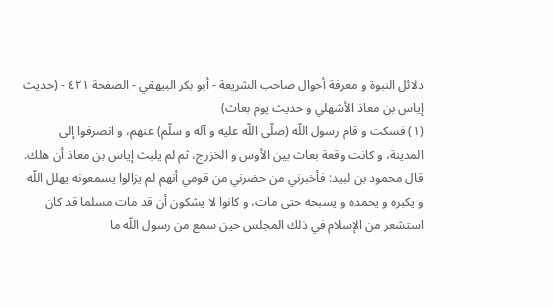دلائل النبوة و معرفة أحوال صاحب الشريعة - أبو بكر البيهقي - الصفحة ٤٢١ - (حديث إياس بن معاذ الأشهلي و حديث يوم بعاث)
(١) فسكت و قام رسول اللّه (صلّى اللّه عليه و آله و سلّم) عنهم، و انصرفوا إلى المدينة، و كانت وقعة بعاث بين الأوس و الخزرج، ثم لم يلبث إياس بن معاذ أن هلك.
قال محمود بن لبيد: فأخبرني من حضرني من قومي أنهم لم يزالوا يسمعونه يهلل اللّه و يكبره و يحمده و يسبحه حتى مات، و كانوا لا يشكون أن قد مات مسلما قد كان استشعر من الإسلام في ذلك المجلس حين سمع من رسول اللّه ما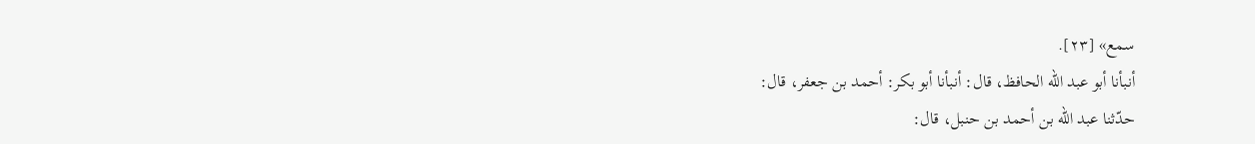سمع» [٢٣].
أنبأنا أبو عبد اللّه الحافظ، قال: أنبأنا أبو بكر: أحمد بن جعفر، قال:
حدّثنا عبد اللّه بن أحمد بن حنبل، قال: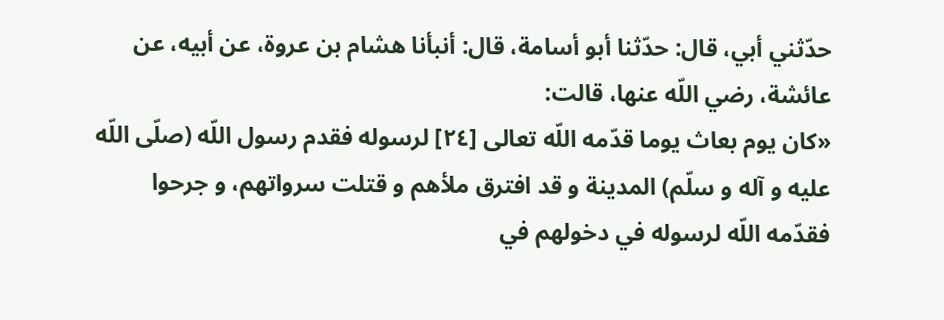حدّثني أبي، قال: حدّثنا أبو أسامة، قال: أنبأنا هشام بن عروة، عن أبيه، عن عائشة، رضي اللّه عنها، قالت:
«كان يوم بعاث يوما قدّمه اللّه تعالى [٢٤] لرسوله فقدم رسول اللّه (صلّى اللّه عليه و آله و سلّم) المدينة و قد افترق ملأهم و قتلت سرواتهم، و جرحوا فقدّمه اللّه لرسوله في دخولهم في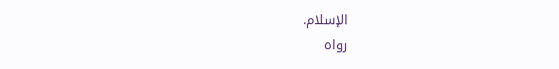الإسلام.
رواه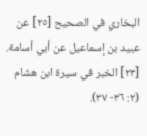البخاري في الصحيح [٢٥] عن عبيد بن إسماعيل عن أبي أسامة.
[٢٣] الخبر في سيرة ابن هشام (٢: ٣٦- ٣٧).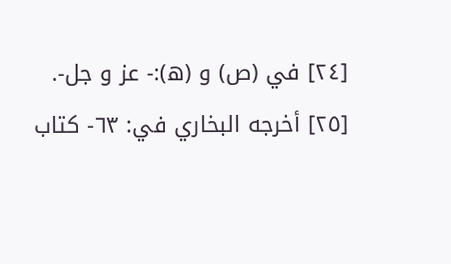[٢٤] في (ص) و (ه):- عز و جل-.
[٢٥] أخرجه البخاري في: ٦٣- كتاب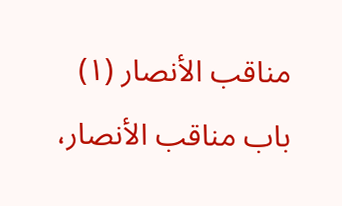مناقب الأنصار (١) باب مناقب الأنصار،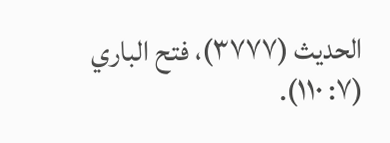الحديث (٣٧٧٧)، فتح الباري (٧: ١١٠).